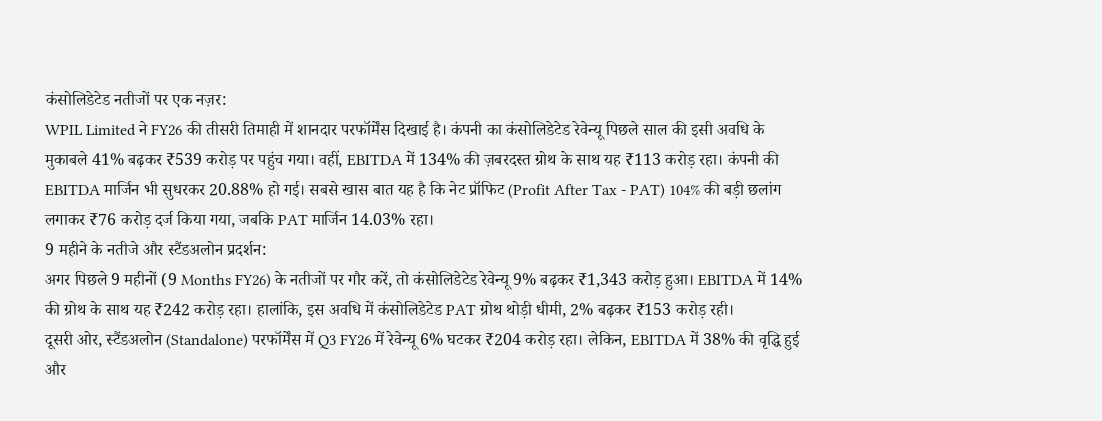कंसोलिडेटेड नतीजों पर एक नज़र:
WPIL Limited ने FY26 की तीसरी तिमाही में शानदार परफॉर्मेंस दिखाई है। कंपनी का कंसोलिडेटेड रेवेन्यू पिछले साल की इसी अवधि के मुकाबले 41% बढ़कर ₹539 करोड़ पर पहुंच गया। वहीं, EBITDA में 134% की ज़बरदस्त ग्रोथ के साथ यह ₹113 करोड़ रहा। कंपनी की EBITDA मार्जिन भी सुधरकर 20.88% हो गई। सबसे खास बात यह है कि नेट प्रॉफिट (Profit After Tax - PAT) 104% की बड़ी छलांग लगाकर ₹76 करोड़ दर्ज किया गया, जबकि PAT मार्जिन 14.03% रहा।
9 महीने के नतीजे और स्टैंडअलोन प्रदर्शन:
अगर पिछले 9 महीनों (9 Months FY26) के नतीजों पर गौर करें, तो कंसोलिडेटेड रेवेन्यू 9% बढ़कर ₹1,343 करोड़ हुआ। EBITDA में 14% की ग्रोथ के साथ यह ₹242 करोड़ रहा। हालांकि, इस अवधि में कंसोलिडेटेड PAT ग्रोथ थोड़ी धीमी, 2% बढ़कर ₹153 करोड़ रही।
दूसरी ओर, स्टैंडअलोन (Standalone) परफॉर्मेंस में Q3 FY26 में रेवेन्यू 6% घटकर ₹204 करोड़ रहा। लेकिन, EBITDA में 38% की वृद्धि हुई और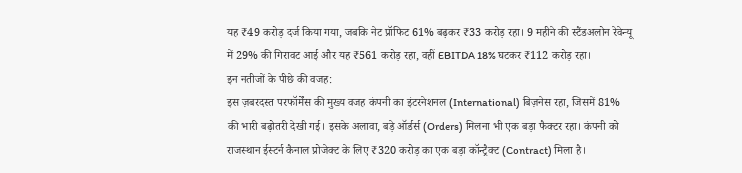यह ₹49 करोड़ दर्ज किया गया, जबकि नेट प्रॉफिट 61% बढ़कर ₹33 करोड़ रहा। 9 महीने की स्टैंडअलोन रेवेन्यू में 29% की गिरावट आई और यह ₹561 करोड़ रहा, वहीं EBITDA 18% घटकर ₹112 करोड़ रहा।
इन नतीजों के पीछे की वजह:
इस ज़बरदस्त परफॉर्मेंस की मुख्य वजह कंपनी का इंटरनेशनल (International) बिज़नेस रहा, जिसमें 81% की भारी बढ़ोतरी देखी गई। इसके अलावा, बड़े ऑर्डर्स (Orders) मिलना भी एक बड़ा फैक्टर रहा। कंपनी को राजस्थान ईस्टर्न कैनाल प्रोजेक्ट के लिए ₹320 करोड़ का एक बड़ा कॉन्ट्रैक्ट (Contract) मिला है।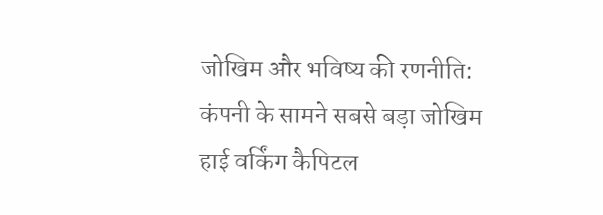जोखिम और भविष्य की रणनीति:
कंपनी के सामने सबसे बड़ा जोखिम हाई वर्किंग कैपिटल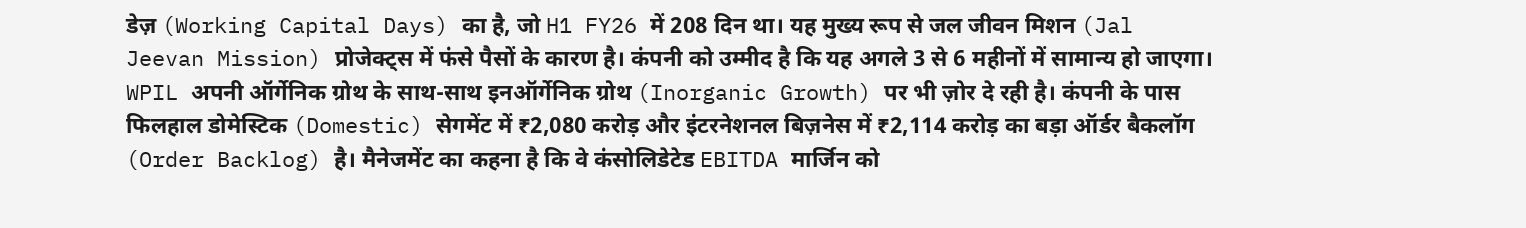डेज़ (Working Capital Days) का है, जो H1 FY26 में 208 दिन था। यह मुख्य रूप से जल जीवन मिशन (Jal Jeevan Mission) प्रोजेक्ट्स में फंसे पैसों के कारण है। कंपनी को उम्मीद है कि यह अगले 3 से 6 महीनों में सामान्य हो जाएगा।
WPIL अपनी ऑर्गेनिक ग्रोथ के साथ-साथ इनऑर्गेनिक ग्रोथ (Inorganic Growth) पर भी ज़ोर दे रही है। कंपनी के पास फिलहाल डोमेस्टिक (Domestic) सेगमेंट में ₹2,080 करोड़ और इंटरनेशनल बिज़नेस में ₹2,114 करोड़ का बड़ा ऑर्डर बैकलॉग (Order Backlog) है। मैनेजमेंट का कहना है कि वे कंसोलिडेटेड EBITDA मार्जिन को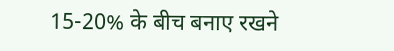15-20% के बीच बनाए रखने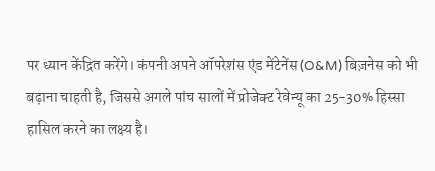पर ध्यान केंद्रित करेंगे। कंपनी अपने ऑपरेशंस एंड मेंटेनेंस (O&M) बिज़नेस को भी बढ़ाना चाहती है, जिससे अगले पांच सालों में प्रोजेक्ट रेवेन्यू का 25-30% हिस्सा हासिल करने का लक्ष्य है।